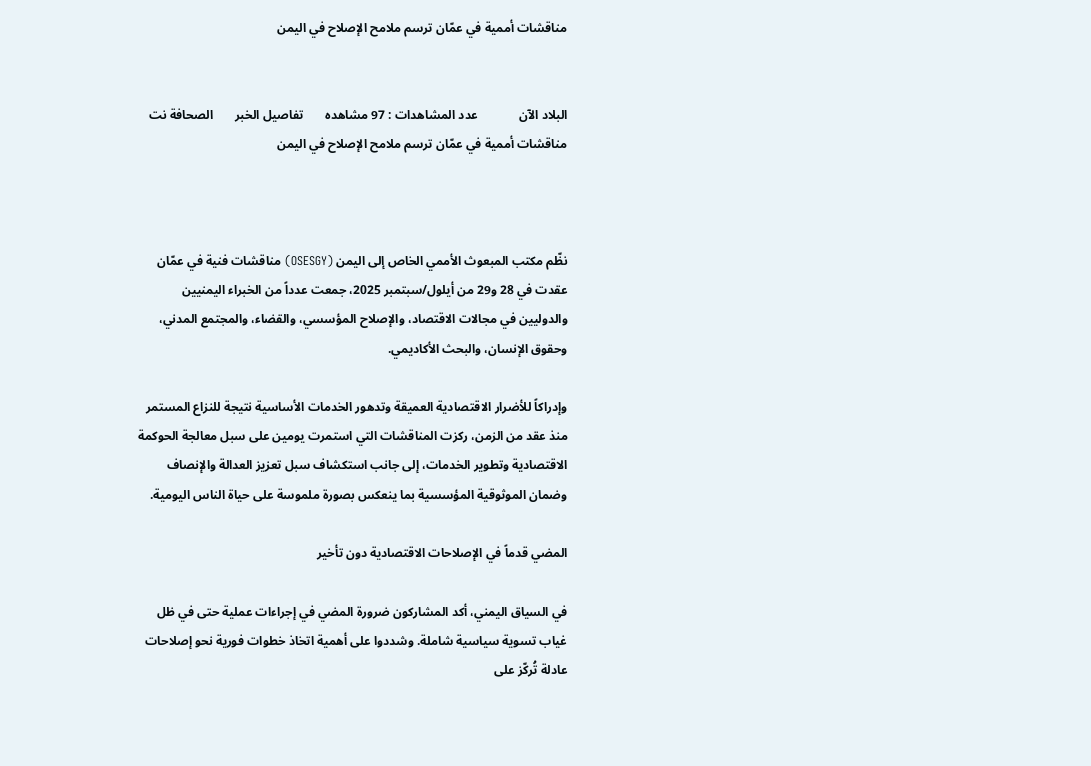مناقشات أممية في عمّان ترسم ملامح الإصلاح في اليمن


البلاد الآن             عدد المشاهدات : 97 مشاهده       تفاصيل الخبر       الصحافة نت
مناقشات أممية في عمّان ترسم ملامح الإصلاح في اليمن



نظّم مكتب المبعوث الأممي الخاص إلى اليمن (OSESGY) مناقشات فنية في عمّان عقدت في 28 و29 من أيلول/سبتمبر 2025، جمعت عدداً من الخبراء اليمنيين والدوليين في مجالات الاقتصاد، والإصلاح المؤسسي، والقضاء، والمجتمع المدني، وحقوق الإنسان، والبحث الأكاديمي.

وإدراكاً للأضرار الاقتصادية العميقة وتدهور الخدمات الأساسية نتيجة للنزاع المستمر منذ عقد من الزمن، ركزت المناقشات التي استمرت يومين على سبل معالجة الحوكمة الاقتصادية وتطوير الخدمات، إلى جانب استكشاف سبل تعزيز العدالة والإنصاف وضمان الموثوقية المؤسسية بما ينعكس بصورة ملموسة على حياة الناس اليومية.

المضي قدماً في الإصلاحات الاقتصادية دون تأخير

في السياق اليمني، أكد المشاركون ضرورة المضي في إجراءات عملية حتى في ظل غياب تسوية سياسية شاملة. وشددوا على أهمية اتخاذ خطوات فورية نحو إصلاحات عادلة تُركّز على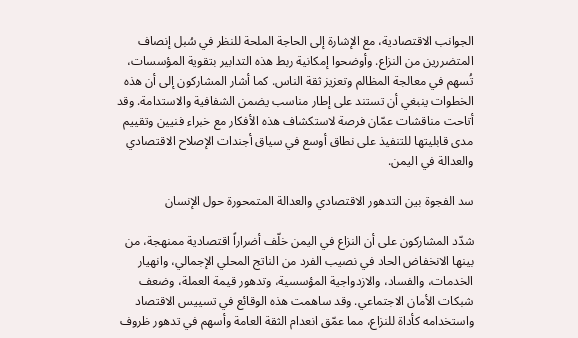الجوانب الاقتصادية، مع الإشارة إلى الحاجة الملحة للنظر في سُبل إنصاف المتضررين من النزاع. وأوضحوا إمكانية ربط هذه التدابير بتقوية المؤسسات، تُسهم في معالجة المظالم وتعزيز ثقة الناس. كما أشار المشاركون إلى أن هذه الخطوات ينبغي أن تستند على إطار مناسب يضمن الشفافية والاستدامة. وقد أتاحت مناقشات عمّان فرصة لاستكشاف هذه الأفكار مع خبراء فنيين وتقييم مدى قابليتها للتنفيذ على نطاق أوسع في سياق أجندات الإصلاح الاقتصادي والعدالة في اليمن.

سد الفجوة بين التدهور الاقتصادي والعدالة المتمحورة حول الإنسان

شدّد المشاركون على أن النزاع في اليمن خلّف أضراراً اقتصادية ممنهجة، من بينها الانخفاض الحاد في نصيب الفرد من الناتج المحلي الإجمالي، وانهيار الخدمات، والفساد، والازدواجية المؤسسية، وتدهور قيمة العملة، وضعف شبكات الأمان الاجتماعي. وقد ساهمت هذه الوقائع في تسييس الاقتصاد واستخدامه كأداة للنزاع، مما عمّق انعدام الثقة العامة وأسهم في تدهور ظروف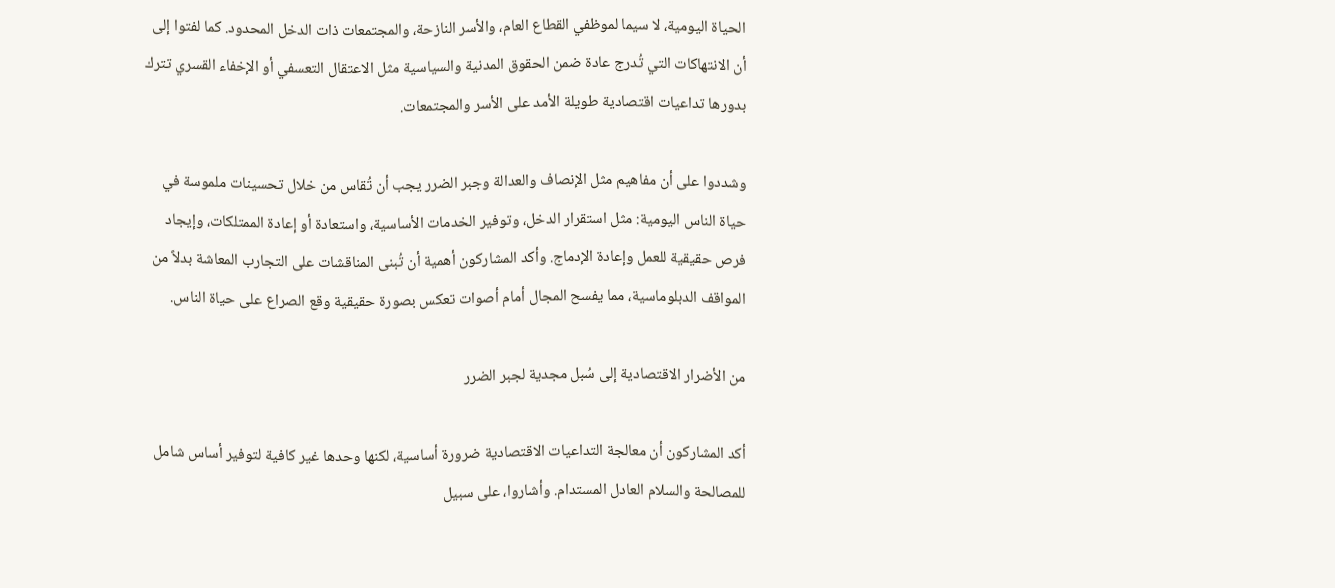الحياة اليومية، لا سيما لموظفي القطاع العام، والأسر النازحة، والمجتمعات ذات الدخل المحدود. كما لفتوا إلى أن الانتهاكات التي تُدرج عادة ضمن الحقوق المدنية والسياسية مثل الاعتقال التعسفي أو الإخفاء القسري تترك بدورها تداعيات اقتصادية طويلة الأمد على الأسر والمجتمعات.

وشددوا على أن مفاهيم مثل الإنصاف والعدالة وجبر الضرر يجب أن تُقاس من خلال تحسينات ملموسة في حياة الناس اليومية: مثل استقرار الدخل، وتوفير الخدمات الأساسية، واستعادة أو إعادة الممتلكات، وإيجاد فرص حقيقية للعمل وإعادة الإدماج. وأكد المشاركون أهمية أن تُبنى المناقشات على التجارب المعاشة بدلاً من المواقف الدبلوماسية، مما يفسح المجال أمام أصوات تعكس بصورة حقيقية وقع الصراع على حياة الناس.

من الأضرار الاقتصادية إلى سُبل مجدية لجبر الضرر

أكد المشاركون أن معالجة التداعيات الاقتصادية ضرورة أساسية، لكنها وحدها غير كافية لتوفير أساس شامل للمصالحة والسلام العادل المستدام. وأشاروا، على سبيل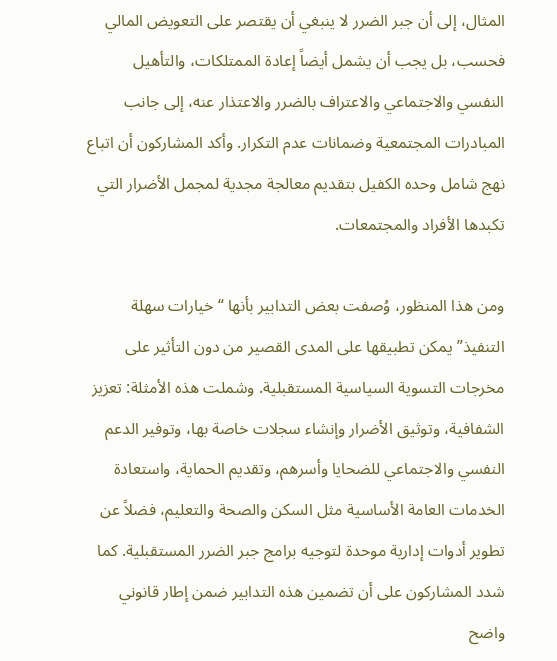المثال، إلى أن جبر الضرر لا ينبغي أن يقتصر على التعويض المالي فحسب، بل يجب أن يشمل أيضاً إعادة الممتلكات، والتأهيل النفسي والاجتماعي والاعتراف بالضرر والاعتذار عنه، إلى جانب المبادرات المجتمعية وضمانات عدم التكرار. وأكد المشاركون أن اتباع نهج شامل وحده الكفيل بتقديم معالجة مجدية لمجمل الأضرار التي تكبدها الأفراد والمجتمعات.

ومن هذا المنظور، وُصفت بعض التدابير بأنها “خيارات سهلة التنفيذ” يمكن تطبيقها على المدى القصير من دون التأثير على مخرجات التسوية السياسية المستقبلية. وشملت هذه الأمثلة: تعزيز الشفافية، وتوثيق الأضرار وإنشاء سجلات خاصة بها، وتوفير الدعم النفسي والاجتماعي للضحايا وأسرهم، وتقديم الحماية، واستعادة الخدمات العامة الأساسية مثل السكن والصحة والتعليم، فضلاً عن تطوير أدوات إدارية موحدة لتوجيه برامج جبر الضرر المستقبلية. كما شدد المشاركون على أن تضمين هذه التدابير ضمن إطار قانوني واضح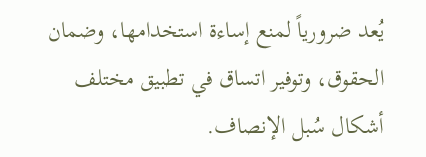يُعد ضرورياً لمنع إساءة استخدامها، وضمان الحقوق، وتوفير اتساق في تطبيق مختلف أشكال سُبل الإنصاف.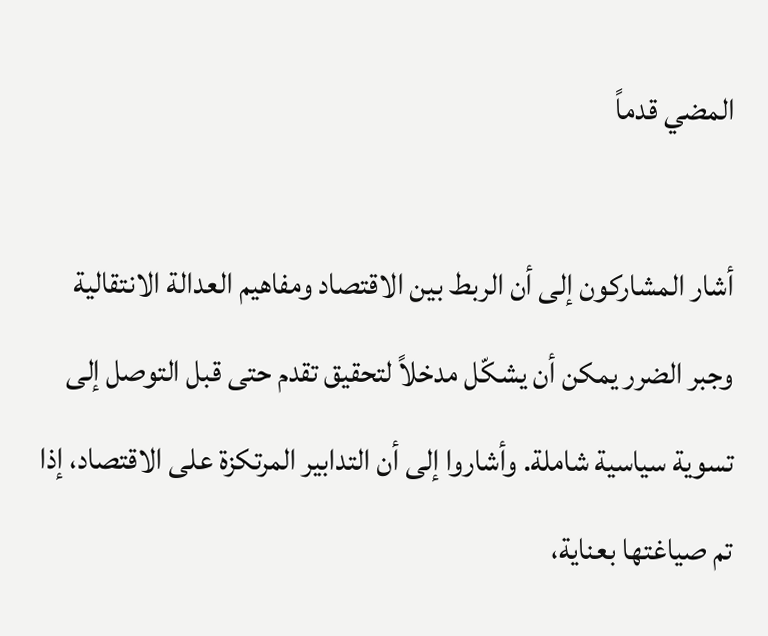المضي قدماً

أشار المشاركون إلى أن الربط بين الاقتصاد ومفاهيم العدالة الانتقالية وجبر الضرر يمكن أن يشكّل مدخلاً لتحقيق تقدم حتى قبل التوصل إلى تسوية سياسية شاملة. وأشاروا إلى أن التدابير المرتكزة على الاقتصاد، إذا تم صياغتها بعناية،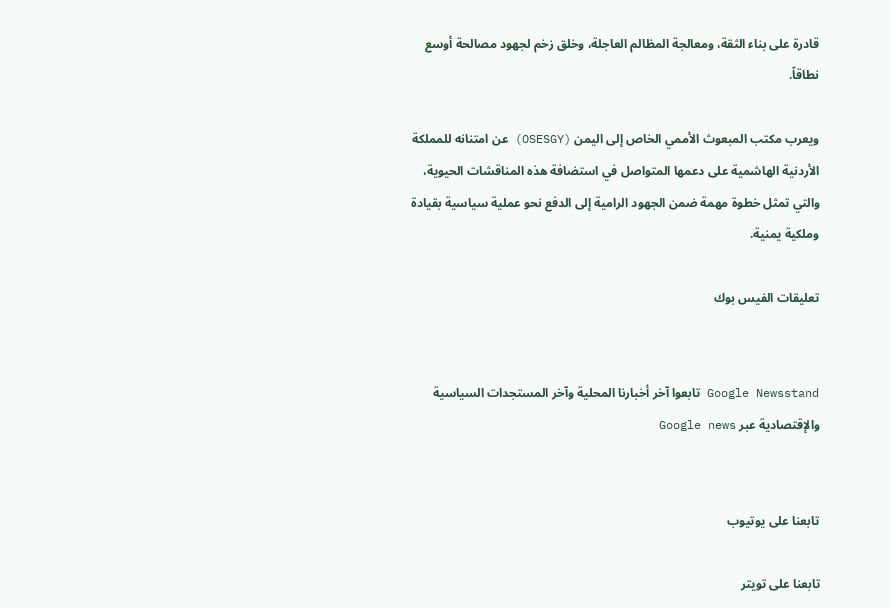قادرة على بناء الثقة، ومعالجة المظالم العاجلة، وخلق زخم لجهود مصالحة أوسع نطاقاً.

ويعرب مكتب المبعوث الأممي الخاص إلى اليمن (OSESGY) عن امتنانه للمملكة الأردنية الهاشمية على دعمها المتواصل في استضافة هذه المناقشات الحيوية، والتي تمثل خطوة مهمة ضمن الجهود الرامية إلى الدفع نحو عملية سياسية بقيادة وملكية يمنية.

تعليقات الفيس بوك


Google Newsstand تابعوا آخر أخبارنا المحلية وآخر المستجدات السياسية والإقتصادية عبر Google news


تابعنا على يوتيوب

تابعنا على تويتر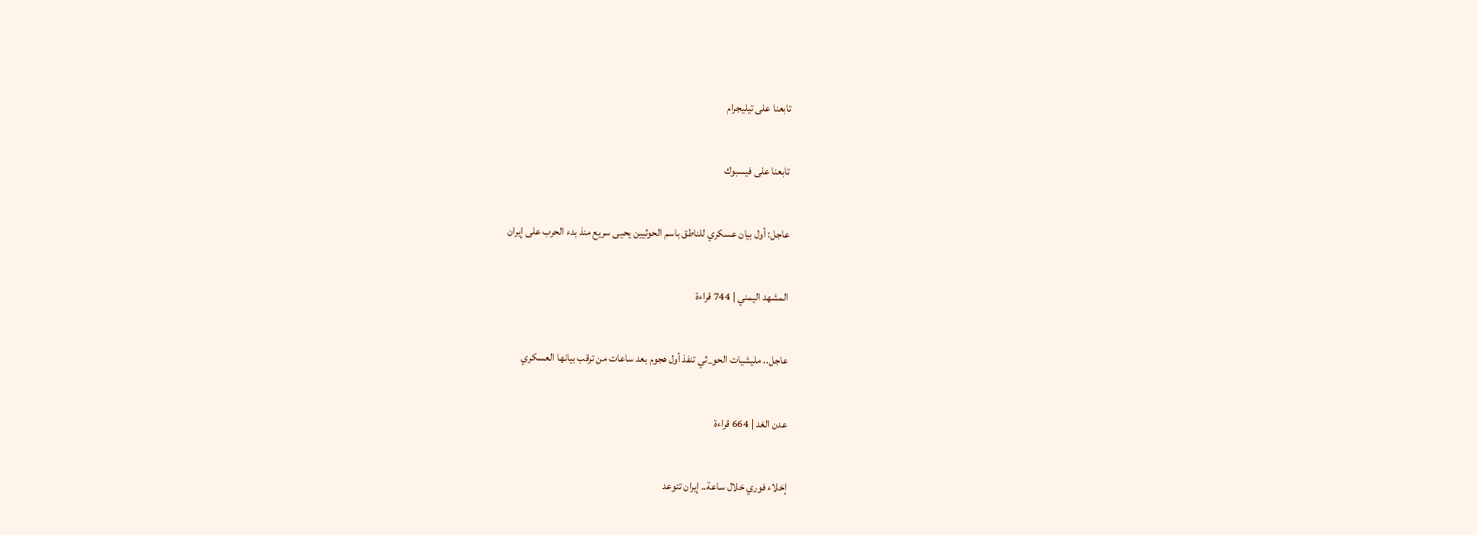تابعنا على تيليجرام

تابعنا على فيسبوك

عاجل: أول بيان عسكري للناطق باسم الحوثيين يحيى سريع منذ بدء الحرب على إيران

المشهد اليمني | 744 قراءة

عاجل.. مليشيات الحو_ثي تنفذ أول هجوم بعد ساعات من ترقب بيانها العسكري

عدن الغد | 664 قراءة

إخلاء فوري خلال ساعة.. إيران تتوعد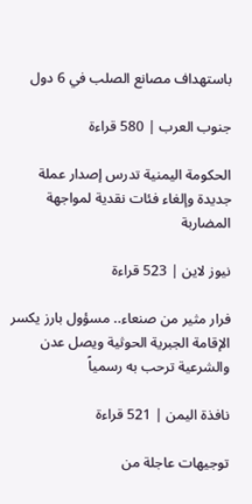باستهداف مصانع الصلب في 6 دول

جنوب العرب | 580 قراءة

الحكومة اليمنية تدرس إصدار عملة جديدة وإلغاء فئات نقدية لمواجهة المضاربة

نيوز لاين | 523 قراءة

فرار مثير من صنعاء.. مسؤول بارز يكسر الإقامة الجبرية الحوثية ويصل عدن والشرعية ترحب به رسمياً

نافذة اليمن | 521 قراءة

توجيهات عاجلة من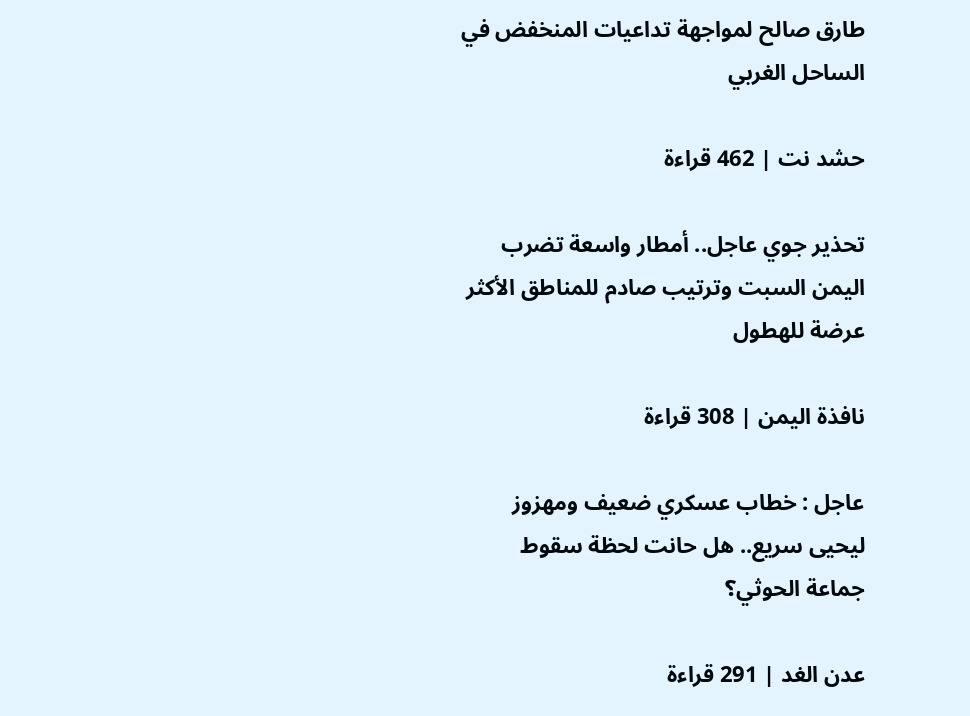طارق صالح لمواجهة تداعيات المنخفض في الساحل الغربي

حشد نت | 462 قراءة

تحذير جوي عاجل.. أمطار واسعة تضرب اليمن السبت وترتيب صادم للمناطق الأكثر عرضة للهطول

نافذة اليمن | 308 قراءة

عاجل : خطاب عسكري ضعيف ومهزوز ليحيى سريع.. هل حانت لحظة سقوط جماعة الحوثي؟

عدن الغد | 291 قراءة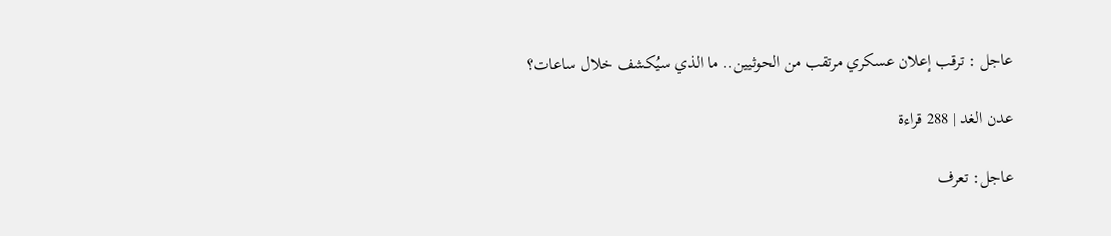عاجل : ترقب إعلان عسكري مرتقب من الحوثيين.. ما الذي سيُكشف خلال ساعات؟

عدن الغد | 288 قراءة

عاجل: تعرف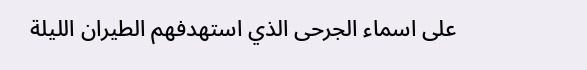على اسماء الجرحى الذي استهدفهم الطيران الليلة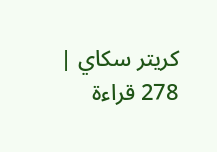كريتر سكاي | 278 قراءة